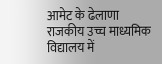आमेट के ढेलाणा राजकीय उच्च माध्यमिक विद्यालय में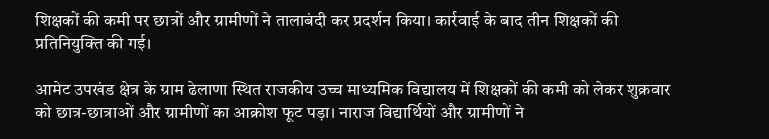शिक्षकों की कमी पर छात्रों और ग्रामीणों ने तालाबंदी कर प्रदर्शन किया। कार्रवाई के बाद तीन शिक्षकों की प्रतिनियुक्ति की गई।

आमेट उपखंड क्षेत्र के ग्राम ढेलाणा स्थित राजकीय उच्च माध्यमिक विद्यालय में शिक्षकों की कमी को लेकर शुक्रवार को छात्र-छात्राओं और ग्रामीणों का आक्रोश फूट पड़ा। नाराज विद्यार्थियों और ग्रामीणों ने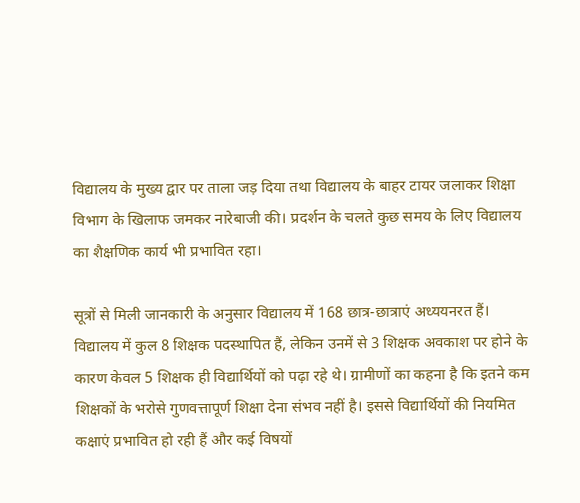विद्यालय के मुख्य द्वार पर ताला जड़ दिया तथा विद्यालय के बाहर टायर जलाकर शिक्षा विभाग के खिलाफ जमकर नारेबाजी की। प्रदर्शन के चलते कुछ समय के लिए विद्यालय का शैक्षणिक कार्य भी प्रभावित रहा।

सूत्रों से मिली जानकारी के अनुसार विद्यालय में 168 छात्र-छात्राएं अध्ययनरत हैं। विद्यालय में कुल 8 शिक्षक पदस्थापित हैं, लेकिन उनमें से 3 शिक्षक अवकाश पर होने के कारण केवल 5 शिक्षक ही विद्यार्थियों को पढ़ा रहे थे। ग्रामीणों का कहना है कि इतने कम शिक्षकों के भरोसे गुणवत्तापूर्ण शिक्षा देना संभव नहीं है। इससे विद्यार्थियों की नियमित कक्षाएं प्रभावित हो रही हैं और कई विषयों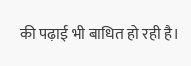की पढ़ाई भी बाधित हो रही है।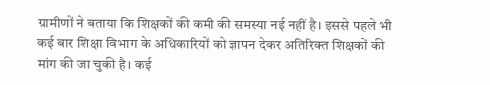ग्रामीणों ने बताया कि शिक्षकों की कमी की समस्या नई नहीं है। इससे पहले भी कई बार शिक्षा विभाग के अधिकारियों को ज्ञापन देकर अतिरिक्त शिक्षकों की मांग की जा चुकी है। कई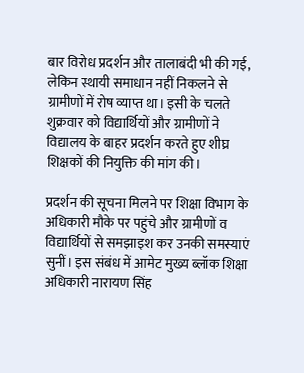बार विरोध प्रदर्शन और तालाबंदी भी की गई, लेकिन स्थायी समाधान नहीं निकलने से ग्रामीणों में रोष व्याप्त था। इसी के चलते शुक्रवार को विद्यार्थियों और ग्रामीणों ने विद्यालय के बाहर प्रदर्शन करते हुए शीघ्र शिक्षकों की नियुक्ति की मांग की।

प्रदर्शन की सूचना मिलने पर शिक्षा विभाग के अधिकारी मौके पर पहुंचे और ग्रामीणों व विद्यार्थियों से समझाइश कर उनकी समस्याएं सुनीं। इस संबंध में आमेट मुख्य ब्लॉक शिक्षा अधिकारी नारायण सिंह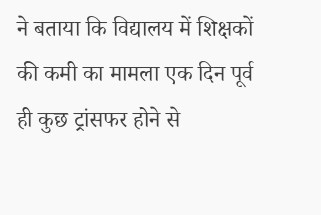ने बताया कि विद्यालय में शिक्षकों की कमी का मामला एक दिन पूर्व ही कुछ ट्रांसफर होने से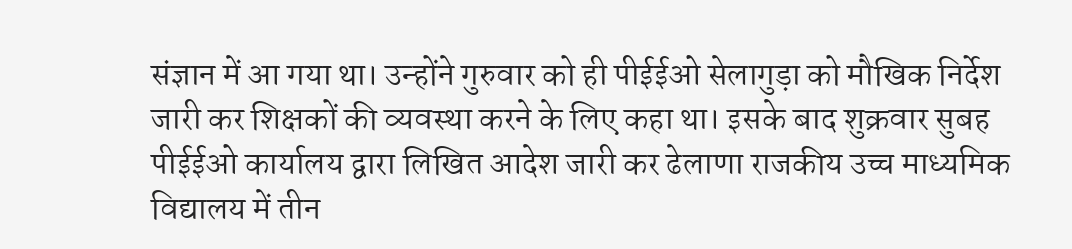संज्ञान में आ गया था। उन्होंने गुरुवार को ही पीईईओ सेलागुड़ा को मौखिक निर्देश जारी कर शिक्षकों की व्यवस्था करने के लिए कहा था। इसके बाद शुक्रवार सुबह पीईईओ कार्यालय द्वारा लिखित आदेश जारी कर ढेलाणा राजकीय उच्च माध्यमिक विद्यालय में तीन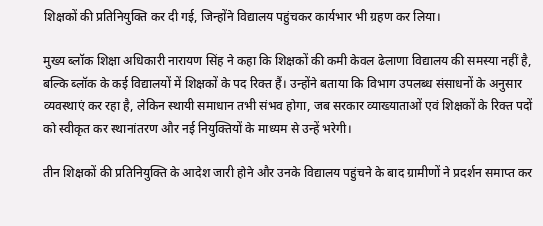शिक्षकों की प्रतिनियुक्ति कर दी गई, जिन्होंने विद्यालय पहुंचकर कार्यभार भी ग्रहण कर लिया।

मुख्य ब्लॉक शिक्षा अधिकारी नारायण सिंह ने कहा कि शिक्षकों की कमी केवल ढेलाणा विद्यालय की समस्या नहीं है, बल्कि ब्लॉक के कई विद्यालयों में शिक्षकों के पद रिक्त हैं। उन्होंने बताया कि विभाग उपलब्ध संसाधनों के अनुसार व्यवस्थाएं कर रहा है, लेकिन स्थायी समाधान तभी संभव होगा, जब सरकार व्याख्याताओं एवं शिक्षकों के रिक्त पदों को स्वीकृत कर स्थानांतरण और नई नियुक्तियों के माध्यम से उन्हें भरेगी।

तीन शिक्षकों की प्रतिनियुक्ति के आदेश जारी होने और उनके विद्यालय पहुंचने के बाद ग्रामीणों ने प्रदर्शन समाप्त कर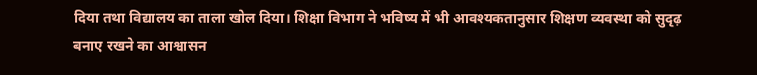दिया तथा विद्यालय का ताला खोल दिया। शिक्षा विभाग ने भविष्य में भी आवश्यकतानुसार शिक्षण व्यवस्था को सुदृढ़ बनाए रखने का आश्वासन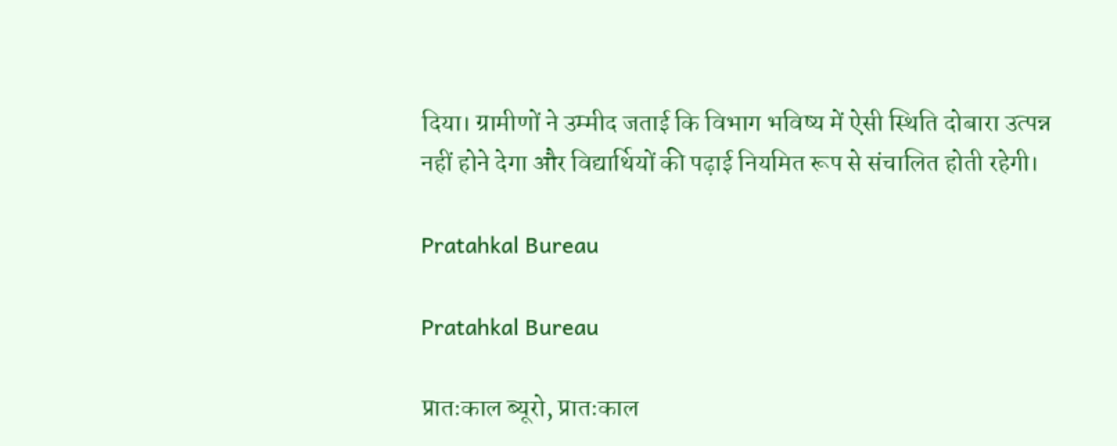दिया। ग्रामीणों ने उम्मीद जताई कि विभाग भविष्य में ऐसी स्थिति दोबारा उत्पन्न नहीं होने देगा और विद्यार्थियों की पढ़ाई नियमित रूप से संचालित होती रहेगी।

Pratahkal Bureau

Pratahkal Bureau

प्रातःकाल ब्यूरो, प्रातःकाल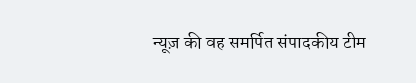न्यूज़ की वह समर्पित संपादकीय टीम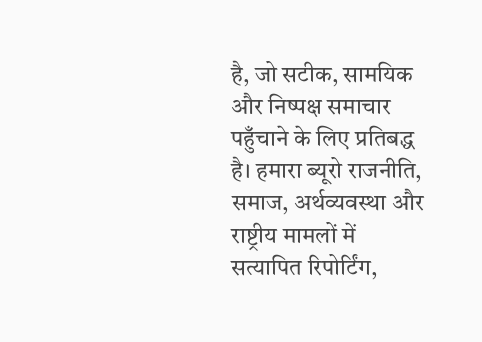है, जो सटीक, सामयिक और निष्पक्ष समाचार पहुँचाने के लिए प्रतिबद्ध है। हमारा ब्यूरो राजनीति, समाज, अर्थव्यवस्था और राष्ट्रीय मामलों में सत्यापित रिपोर्टिंग,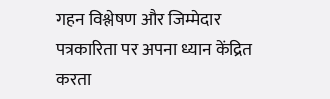गहन विश्लेषण और जिम्मेदार पत्रकारिता पर अपना ध्यान केंद्रित करता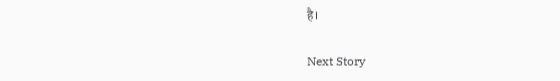है।

Next Story